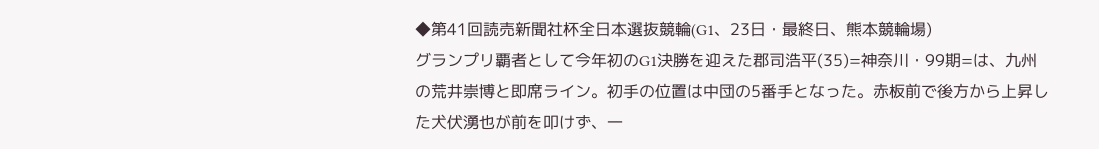◆第41回読売新聞社杯全日本選抜競輪(G1、23日・最終日、熊本競輪場)
グランプリ覇者として今年初のG1決勝を迎えた郡司浩平(35)=神奈川・99期=は、九州の荒井崇博と即席ライン。初手の位置は中団の5番手となった。赤板前で後方から上昇した犬伏湧也が前を叩けず、一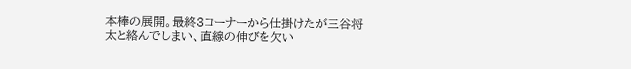本棒の展開。最終3コーナーから仕掛けたが三谷将太と絡んでしまい、直線の伸びを欠い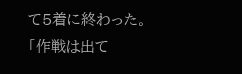て5着に終わった。「作戦は出て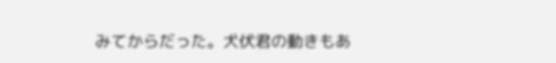みてからだった。犬伏君の動きもあ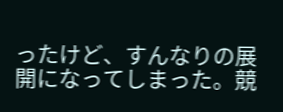ったけど、すんなりの展開になってしまった。競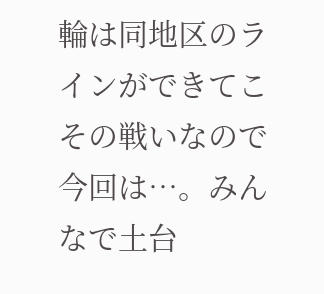輪は同地区のラインができてこその戦いなので今回は…。みんなで土台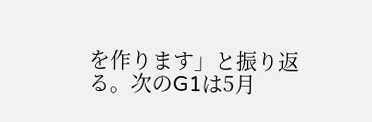を作ります」と振り返る。次のG1は5月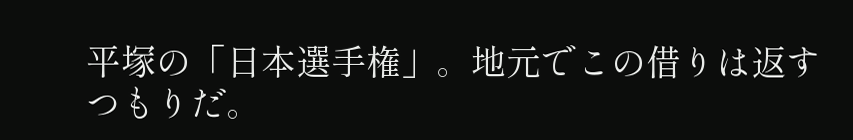平塚の「日本選手権」。地元でこの借りは返すつもりだ。